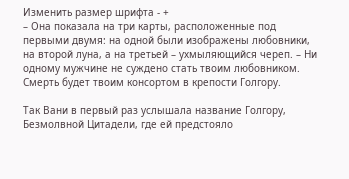Изменить размер шрифта - +
– Она показала на три карты, расположенные под первыми двумя: на одной были изображены любовники, на второй луна, а на третьей – ухмыляющийся череп. – Ни одному мужчине не суждено стать твоим любовником. Смерть будет твоим консортом в крепости Голгору.

Так Вани в первый раз услышала название Голгору, Безмолвной Цитадели, где ей предстояло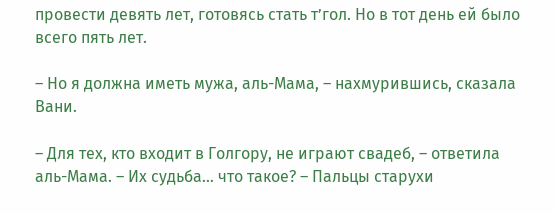провести девять лет, готовясь стать т’гол. Но в тот день ей было всего пять лет.

– Но я должна иметь мужа, аль-Мама, – нахмурившись, сказала Вани.

– Для тех, кто входит в Голгору, не играют свадеб, – ответила аль-Мама. – Их судьба… что такое? – Пальцы старухи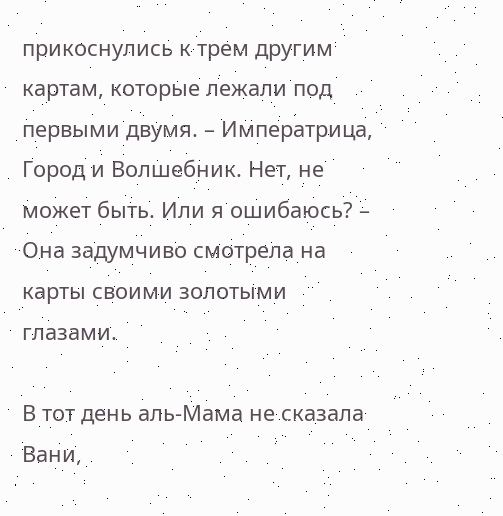прикоснулись к трем другим картам, которые лежали под первыми двумя. – Императрица, Город и Волшебник. Нет, не может быть. Или я ошибаюсь? – Она задумчиво смотрела на карты своими золотыми глазами.

В тот день аль-Мама не сказала Вани,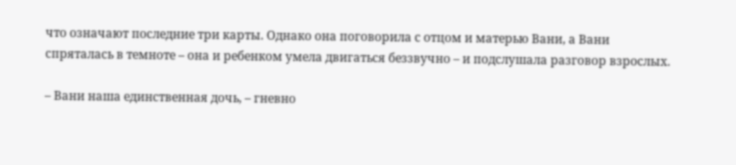что означают последние три карты. Однако она поговорила с отцом и матерью Вани, а Вани спряталась в темноте – она и ребенком умела двигаться беззвучно – и подслушала разговор взрослых.

– Вани наша единственная дочь, – гневно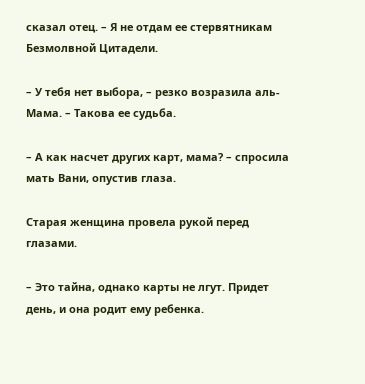сказал отец. – Я не отдам ее стервятникам Безмолвной Цитадели.

– У тебя нет выбора, – резко возразила аль-Мама. – Такова ее судьба.

– А как насчет других карт, мама? – спросила мать Вани, опустив глаза.

Старая женщина провела рукой перед глазами.

– Это тайна, однако карты не лгут. Придет день, и она родит ему ребенка.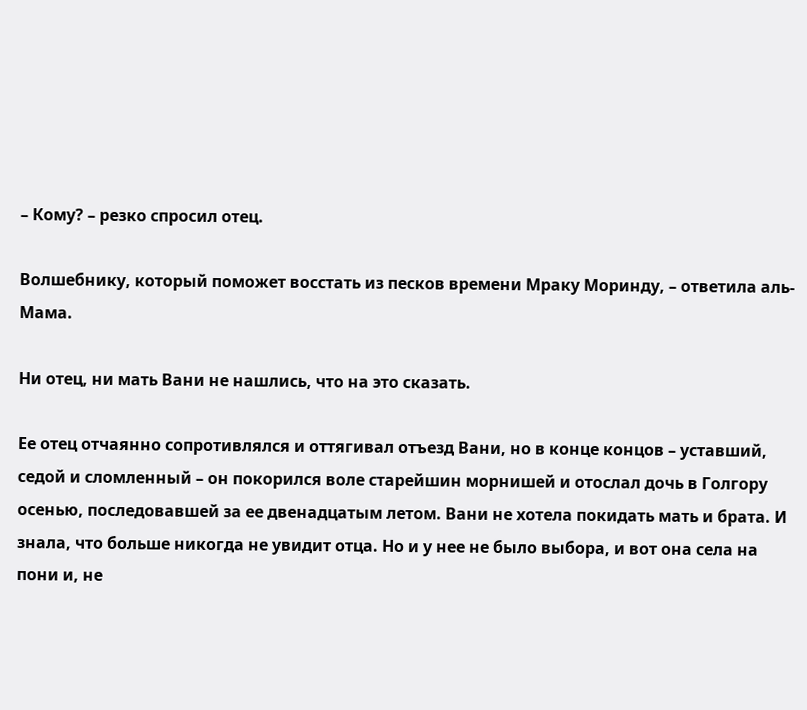– Кому? – резко спросил отец.

Волшебнику, который поможет восстать из песков времени Мраку Моринду, – ответила аль-Мама.

Ни отец, ни мать Вани не нашлись, что на это сказать.

Ее отец отчаянно сопротивлялся и оттягивал отъезд Вани, но в конце концов – уставший, седой и сломленный – он покорился воле старейшин морнишей и отослал дочь в Голгору осенью, последовавшей за ее двенадцатым летом. Вани не хотела покидать мать и брата. И знала, что больше никогда не увидит отца. Но и у нее не было выбора, и вот она села на пони и, не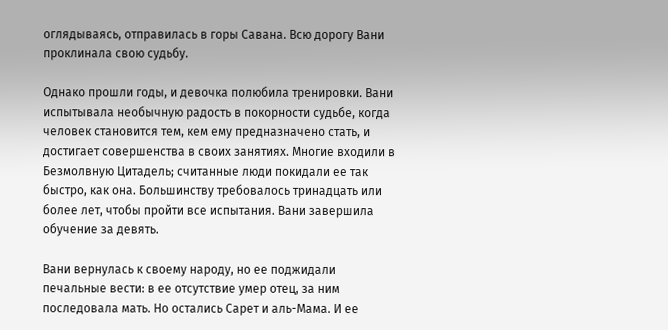оглядываясь, отправилась в горы Савана. Всю дорогу Вани проклинала свою судьбу.

Однако прошли годы, и девочка полюбила тренировки. Вани испытывала необычную радость в покорности судьбе, когда человек становится тем, кем ему предназначено стать, и достигает совершенства в своих занятиях. Многие входили в Безмолвную Цитадель; считанные люди покидали ее так быстро, как она. Большинству требовалось тринадцать или более лет, чтобы пройти все испытания. Вани завершила обучение за девять.

Вани вернулась к своему народу, но ее поджидали печальные вести: в ее отсутствие умер отец, за ним последовала мать. Но остались Сарет и аль-Мама. И ее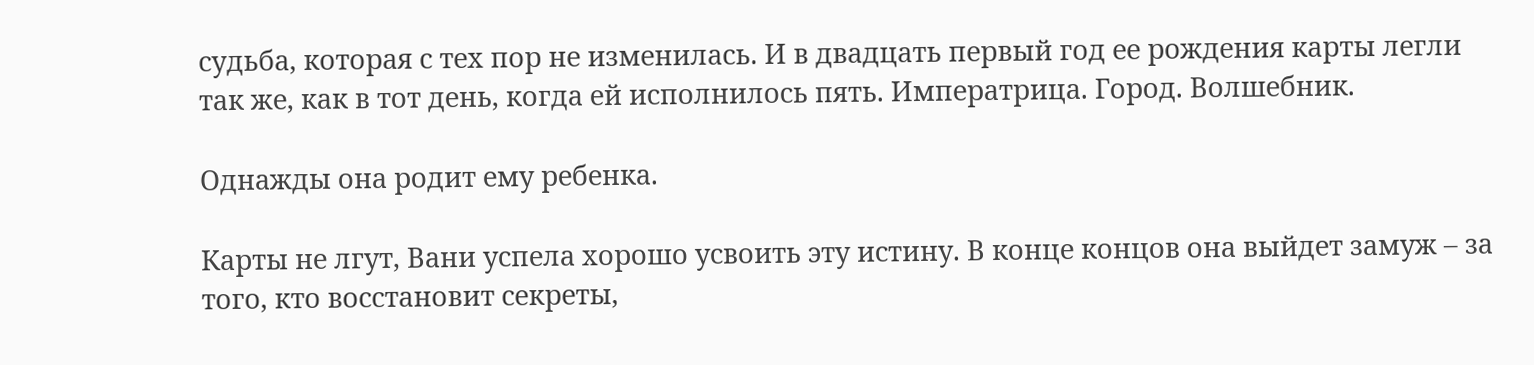судьба, которая с тех пор не изменилась. И в двадцать первый год ее рождения карты легли так же, как в тот день, когда ей исполнилось пять. Императрица. Город. Волшебник.

Однажды она родит ему ребенка.

Карты не лгут, Вани успела хорошо усвоить эту истину. В конце концов она выйдет замуж – за того, кто восстановит секреты,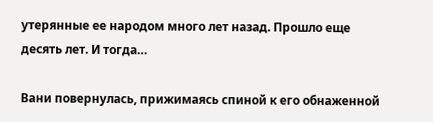утерянные ее народом много лет назад. Прошло еще десять лет. И тогда…

Вани повернулась, прижимаясь спиной к его обнаженной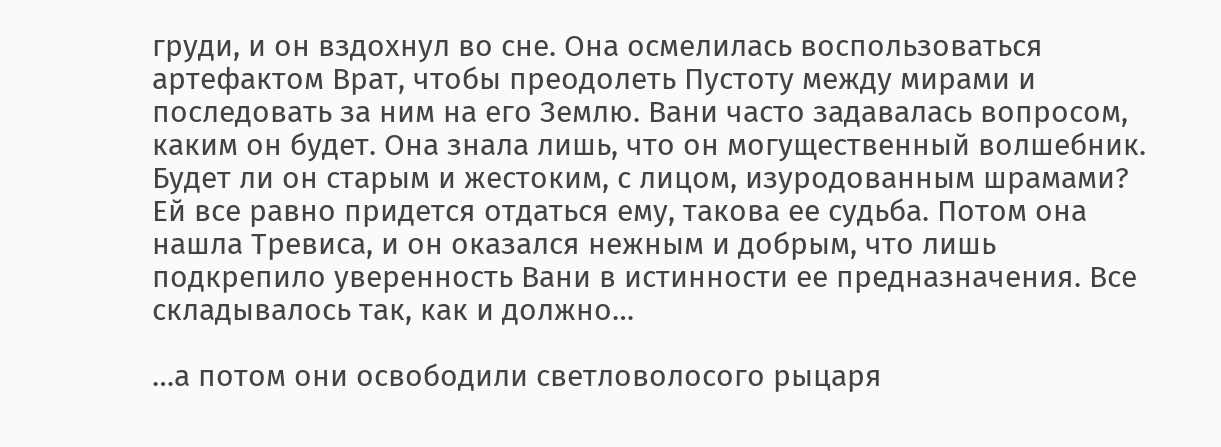груди, и он вздохнул во сне. Она осмелилась воспользоваться артефактом Врат, чтобы преодолеть Пустоту между мирами и последовать за ним на его Землю. Вани часто задавалась вопросом, каким он будет. Она знала лишь, что он могущественный волшебник. Будет ли он старым и жестоким, с лицом, изуродованным шрамами? Ей все равно придется отдаться ему, такова ее судьба. Потом она нашла Тревиса, и он оказался нежным и добрым, что лишь подкрепило уверенность Вани в истинности ее предназначения. Все складывалось так, как и должно…

…а потом они освободили светловолосого рыцаря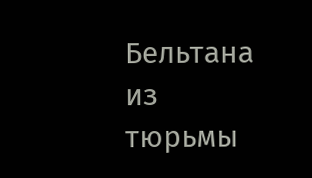Бельтана из тюрьмы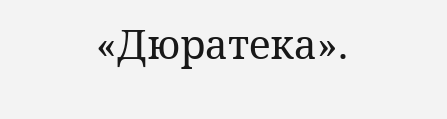«Дюратека».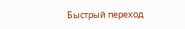Быстрый переход